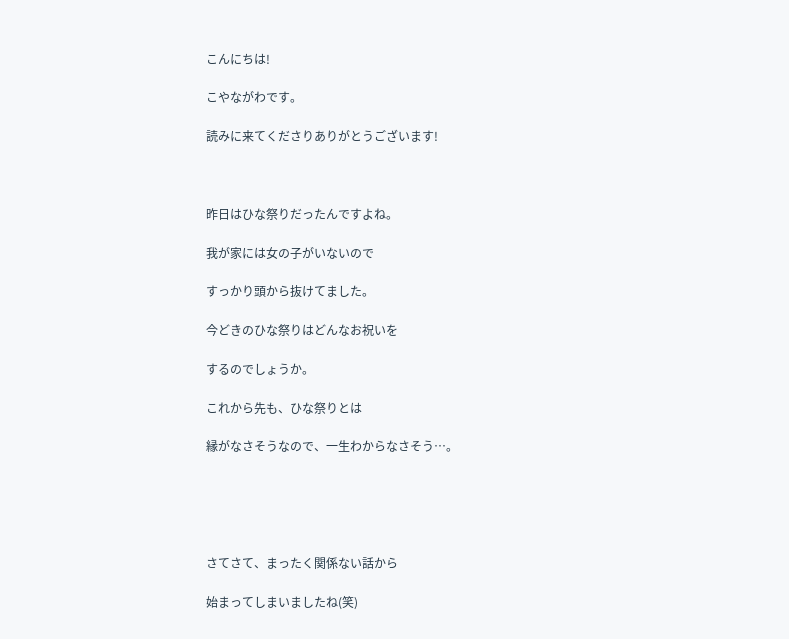こんにちは!

こやながわです。

読みに来てくださりありがとうございます!



昨日はひな祭りだったんですよね。

我が家には女の子がいないので

すっかり頭から抜けてました。

今どきのひな祭りはどんなお祝いを

するのでしょうか。

これから先も、ひな祭りとは

縁がなさそうなので、一生わからなさそう…。





さてさて、まったく関係ない話から

始まってしまいましたね(笑)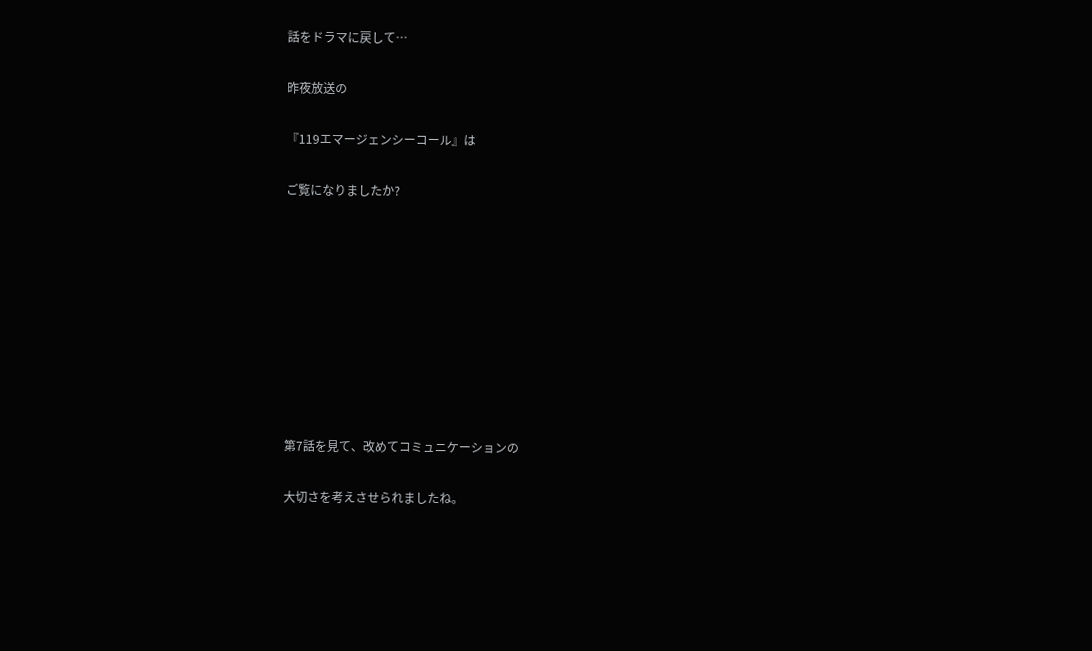話をドラマに戻して…

昨夜放送の

『119エマージェンシーコール』は

ご覧になりましたか?









第7話を見て、改めてコミュニケーションの

大切さを考えさせられましたね。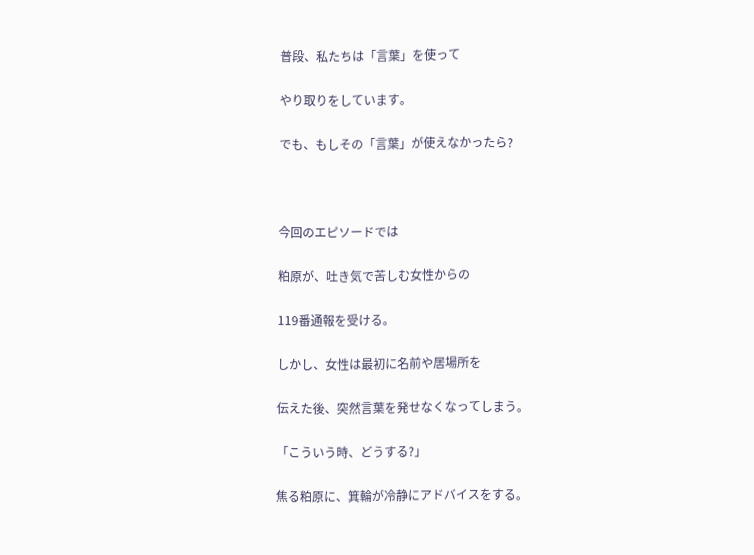普段、私たちは「言葉」を使って

やり取りをしています。

でも、もしその「言葉」が使えなかったら?



今回のエピソードでは

粕原が、吐き気で苦しむ女性からの

119番通報を受ける。

しかし、女性は最初に名前や居場所を

伝えた後、突然言葉を発せなくなってしまう。

「こういう時、どうする?」

焦る粕原に、箕輪が冷静にアドバイスをする。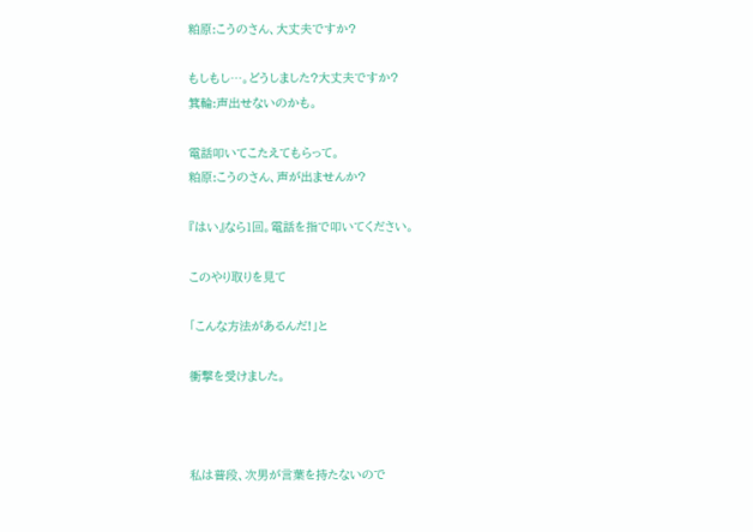粕原:こうのさん、大丈夫ですか?

もしもし…。どうしました?大丈夫ですか?
箕輪:声出せないのかも。

電話叩いてこたえてもらって。
粕原:こうのさん、声が出ませんか?

『はい』なら1回。電話を指で叩いてください。

このやり取りを見て

「こんな方法があるんだ!」と

衝撃を受けました。



私は普段、次男が言葉を持たないので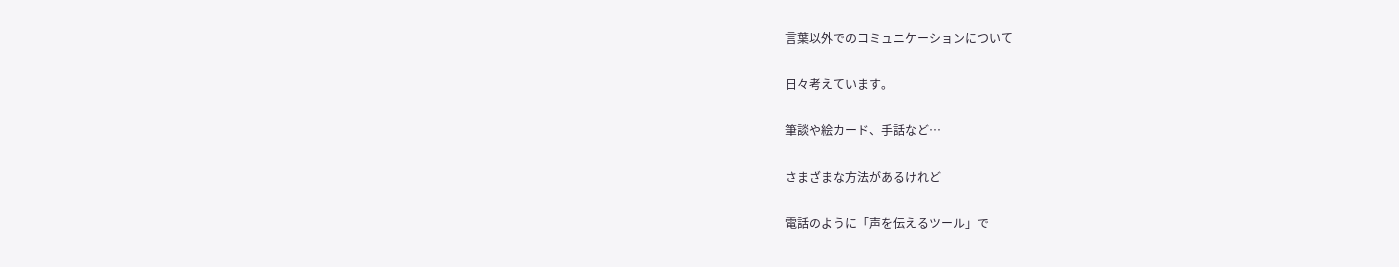言葉以外でのコミュニケーションについて

日々考えています。

筆談や絵カード、手話など…

さまざまな方法があるけれど

電話のように「声を伝えるツール」で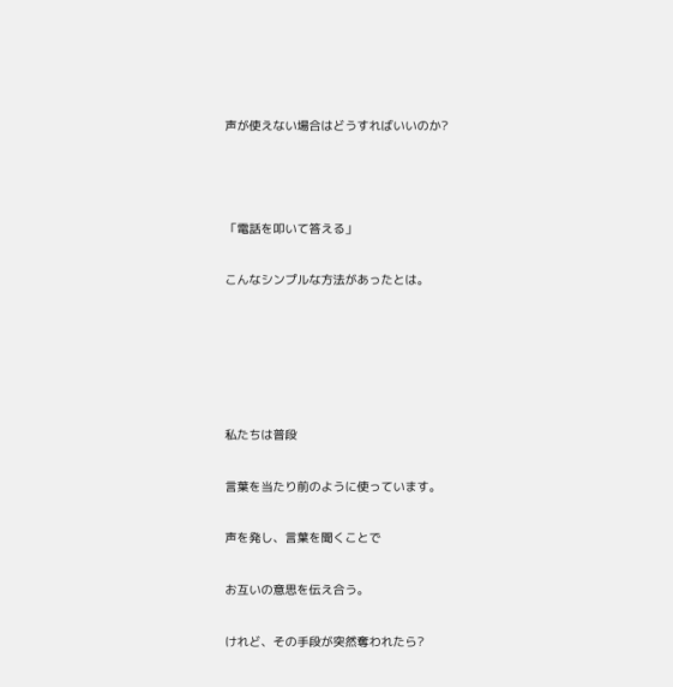声が使えない場合はどうすればいいのか?



「電話を叩いて答える」

こんなシンプルな方法があったとは。





私たちは普段

言葉を当たり前のように使っています。

声を発し、言葉を聞くことで

お互いの意思を伝え合う。

けれど、その手段が突然奪われたら?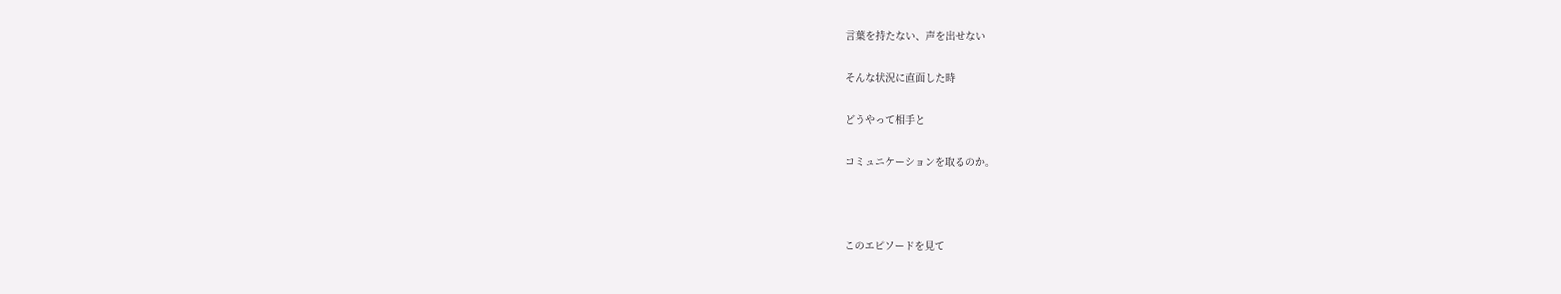言葉を持たない、声を出せない

そんな状況に直面した時

どうやって相手と

コミュニケーションを取るのか。



このエピソードを見て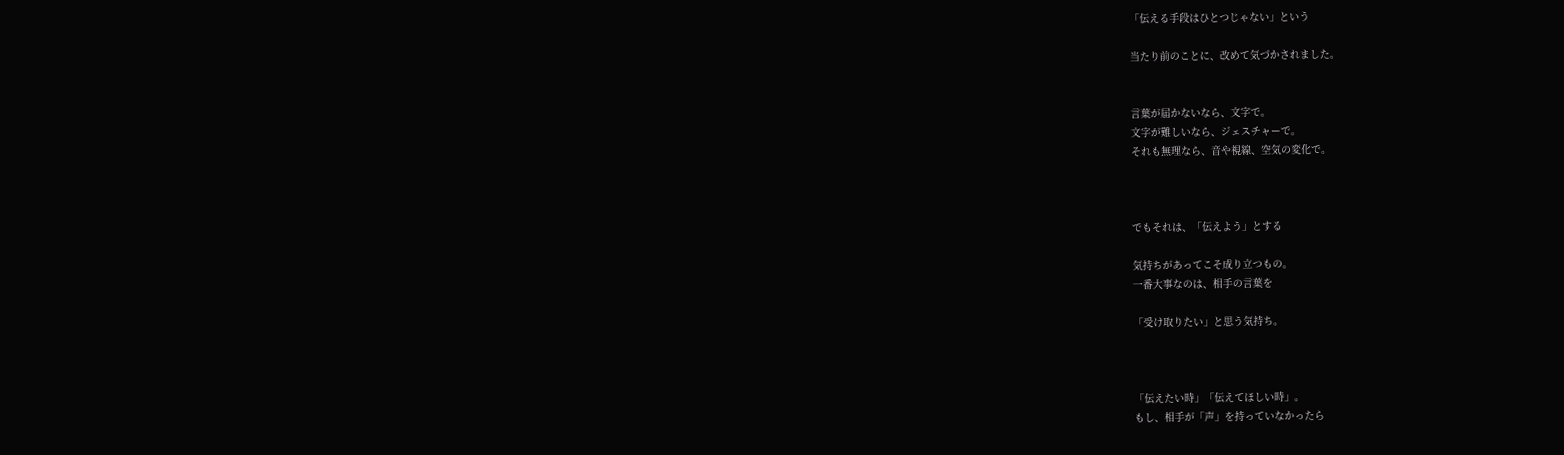「伝える手段はひとつじゃない」という

当たり前のことに、改めて気づかされました。


言葉が届かないなら、文字で。
文字が難しいなら、ジェスチャーで。
それも無理なら、音や視線、空気の変化で。



でもそれは、「伝えよう」とする

気持ちがあってこそ成り立つもの。
一番大事なのは、相手の言葉を

「受け取りたい」と思う気持ち。



「伝えたい時」「伝えてほしい時」。
もし、相手が「声」を持っていなかったら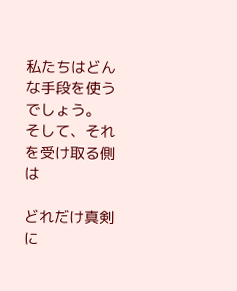私たちはどんな手段を使うでしょう。
そして、それを受け取る側は

どれだけ真剣に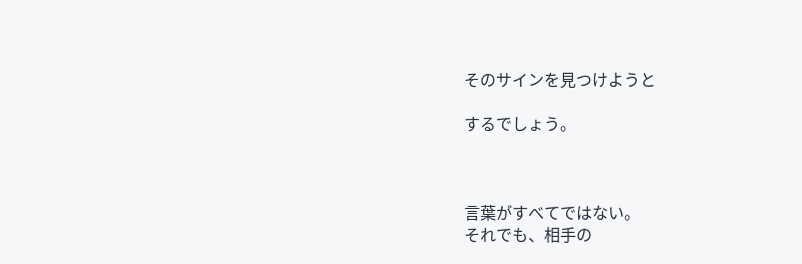そのサインを見つけようと

するでしょう。



言葉がすべてではない。
それでも、相手の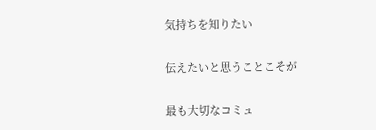気持ちを知りたい

伝えたいと思うことこそが

最も大切なコミュ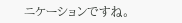ニケーションですね。